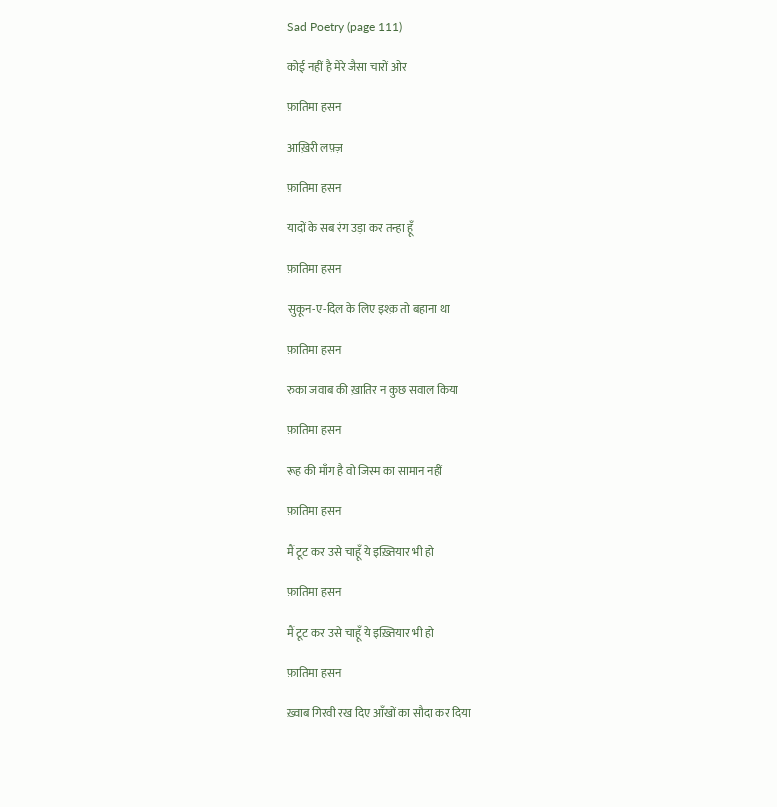Sad Poetry (page 111)

कोई नहीं है मेरे जैसा चारों ओर

फ़ातिमा हसन

आख़िरी लफ़्ज़

फ़ातिमा हसन

यादों के सब रंग उड़ा कर तन्हा हूँ

फ़ातिमा हसन

सुकून-ए-दिल के लिए इश्क़ तो बहाना था

फ़ातिमा हसन

रुका जवाब की ख़ातिर न कुछ सवाल किया

फ़ातिमा हसन

रूह की माँग है वो जिस्म का सामान नहीं

फ़ातिमा हसन

मैं टूट कर उसे चाहूँ ये इख़्तियार भी हो

फ़ातिमा हसन

मैं टूट कर उसे चाहूँ ये इख़्तियार भी हो

फ़ातिमा हसन

ख़्वाब गिरवी रख दिए आँखों का सौदा कर दिया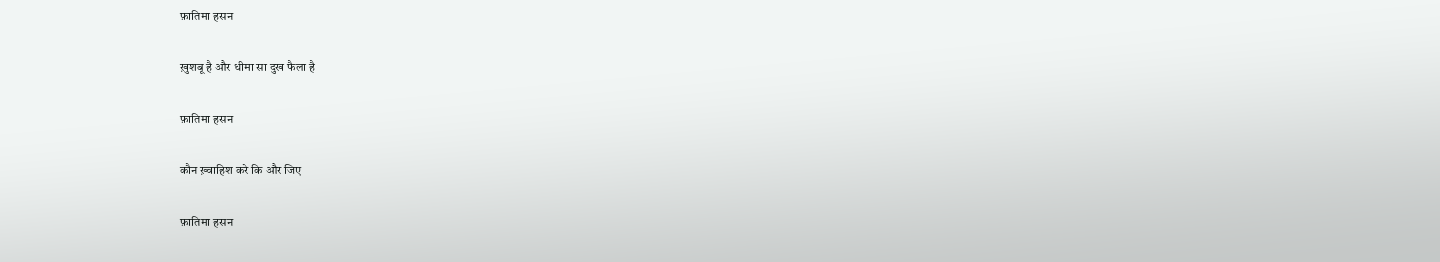फ़ातिमा हसन

ख़ुशबू है और धीमा सा दुख फैला है

फ़ातिमा हसन

कौन ख़्वाहिश करे कि और जिए

फ़ातिमा हसन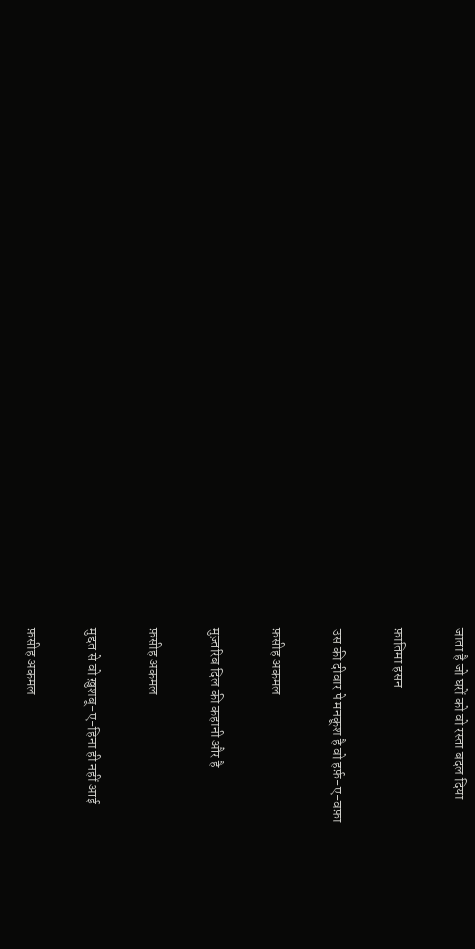जाता है जो घरों को वो रस्ता बदल दिया

फ़ातिमा हसन

उस की दीवार पे मनक़ूश है वो हर्फ़-ए-वफ़ा

फ़सीह अकमल

मुज़्तरिब दिल की कहानी और है

फ़सीह अकमल

मुद्दत से वो ख़ुशबू-ए-हिना ही नहीं आई

फ़सीह अकमल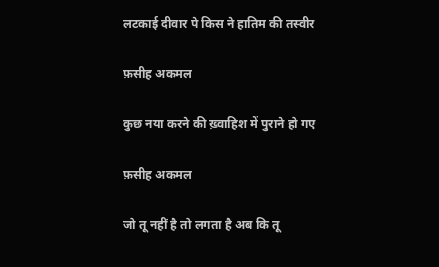लटकाई दीवार पे किस ने हातिम की तस्वीर

फ़सीह अकमल

कुछ नया करने की ख़्वाहिश में पुराने हो गए

फ़सीह अकमल

जो तू नहीं है तो लगता है अब कि तू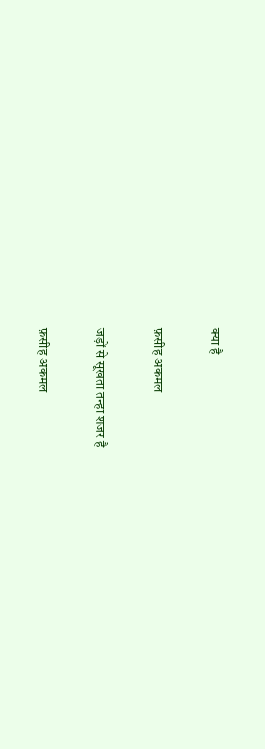क्या है

फ़सीह अकमल

जड़ों से सूखता तन्हा शजर है

फ़सीह अकमल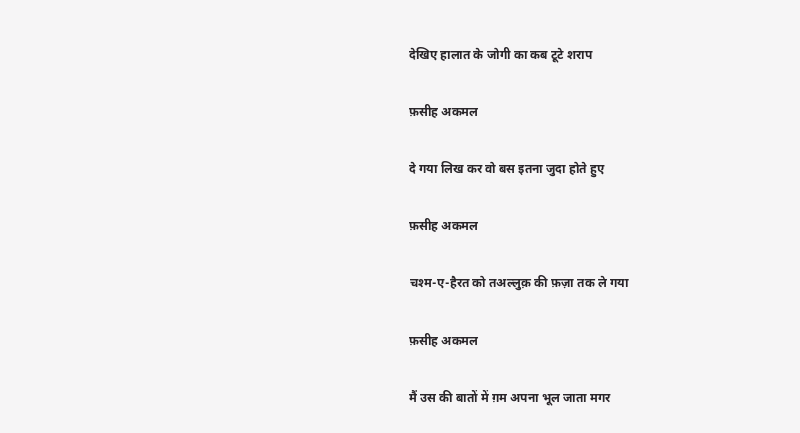देखिए हालात के जोगी का कब टूटे शराप

फ़सीह अकमल

दे गया लिख कर वो बस इतना जुदा होते हुए

फ़सीह अकमल

चश्म-ए-हैरत को तअल्लुक़ की फ़ज़ा तक ले गया

फ़सीह अकमल

मैं उस की बातों में ग़म अपना भूल जाता मगर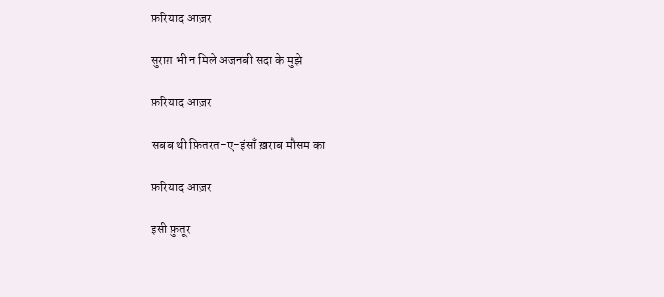फ़रियाद आज़र

सुराग़ भी न मिले अजनबी सदा के मुझे

फ़रियाद आज़र

सबब थी फ़ितरत-ए-इंसाँ ख़राब मौसम का

फ़रियाद आज़र

इसी फ़ुतूर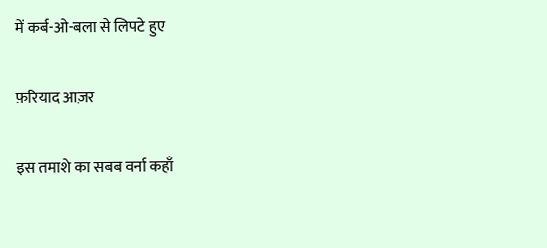में कर्ब-ओ-बला से लिपटे हुए

फ़रियाद आज़र

इस तमाशे का सबब वर्ना कहाँ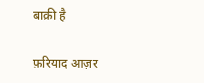बाक़ी है

फ़रियाद आज़र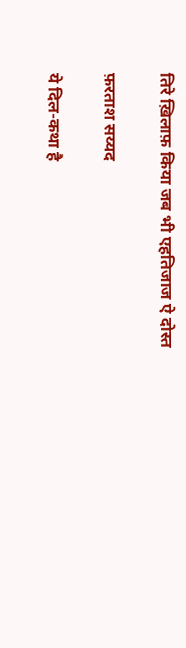तिरे ख़िलाफ़ किया जब भी एहतिजाज ऐ दोस्त

फ़रताश सय्यद

ये दिल-कथा है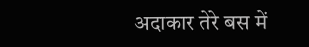अदाकार तेरे बस में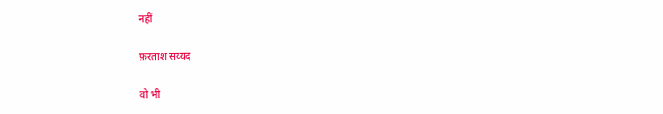नहीं

फ़रताश सय्यद

वो भी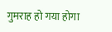गुमराह हो गया होगा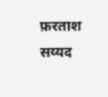फ़रताश सय्यद